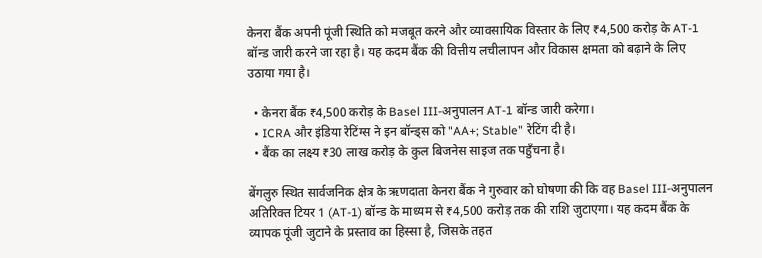केनरा बैंक अपनी पूंजी स्थिति को मजबूत करने और व्यावसायिक विस्तार के लिए ₹4,500 करोड़ के AT-1 बॉन्ड जारी करने जा रहा है। यह कदम बैंक की वित्तीय लचीलापन और विकास क्षमता को बढ़ाने के लिए उठाया गया है।

  • केनरा बैंक ₹4,500 करोड़ के Basel III-अनुपालन AT-1 बॉन्ड जारी करेगा।
  • ICRA और इंडिया रेटिंग्स ने इन बॉन्ड्स को "AA+; Stable" रेटिंग दी है।
  • बैंक का लक्ष्य ₹30 लाख करोड़ के कुल बिजनेस साइज तक पहुँचना है।

बेंगलुरु स्थित सार्वजनिक क्षेत्र के ऋणदाता केनरा बैंक ने गुरुवार को घोषणा की कि वह Basel III-अनुपालन अतिरिक्त टियर 1 (AT-1) बॉन्ड के माध्यम से ₹4,500 करोड़ तक की राशि जुटाएगा। यह कदम बैंक के व्यापक पूंजी जुटाने के प्रस्ताव का हिस्सा है, जिसके तहत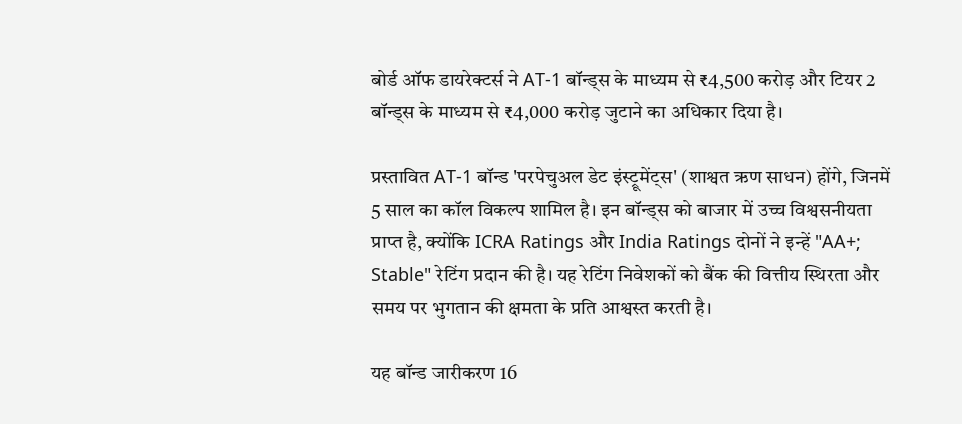बोर्ड ऑफ डायरेक्टर्स ने AT-1 बॉन्ड्स के माध्यम से ₹4,500 करोड़ और टियर 2 बॉन्ड्स के माध्यम से ₹4,000 करोड़ जुटाने का अधिकार दिया है।

प्रस्तावित AT-1 बॉन्ड 'परपेचुअल डेट इंस्ट्रूमेंट्स' (शाश्वत ऋण साधन) होंगे, जिनमें 5 साल का कॉल विकल्प शामिल है। इन बॉन्ड्स को बाजार में उच्च विश्वसनीयता प्राप्त है, क्योंकि ICRA Ratings और India Ratings दोनों ने इन्हें "AA+; Stable" रेटिंग प्रदान की है। यह रेटिंग निवेशकों को बैंक की वित्तीय स्थिरता और समय पर भुगतान की क्षमता के प्रति आश्वस्त करती है।

यह बॉन्ड जारीकरण 16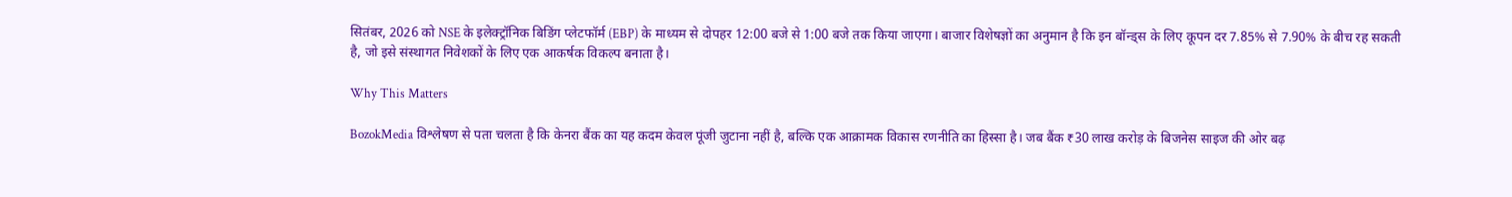सितंबर, 2026 को NSE के इलेक्ट्रॉनिक बिडिंग प्लेटफॉर्म (EBP) के माध्यम से दोपहर 12:00 बजे से 1:00 बजे तक किया जाएगा। बाजार विशेषज्ञों का अनुमान है कि इन बॉन्ड्स के लिए कूपन दर 7.85% से 7.90% के बीच रह सकती है, जो इसे संस्थागत निवेशकों के लिए एक आकर्षक विकल्प बनाता है।

Why This Matters

BozokMedia विश्लेषण से पता चलता है कि केनरा बैंक का यह कदम केवल पूंजी जुटाना नहीं है, बल्कि एक आक्रामक विकास रणनीति का हिस्सा है। जब बैंक ₹30 लाख करोड़ के बिजनेस साइज की ओर बढ़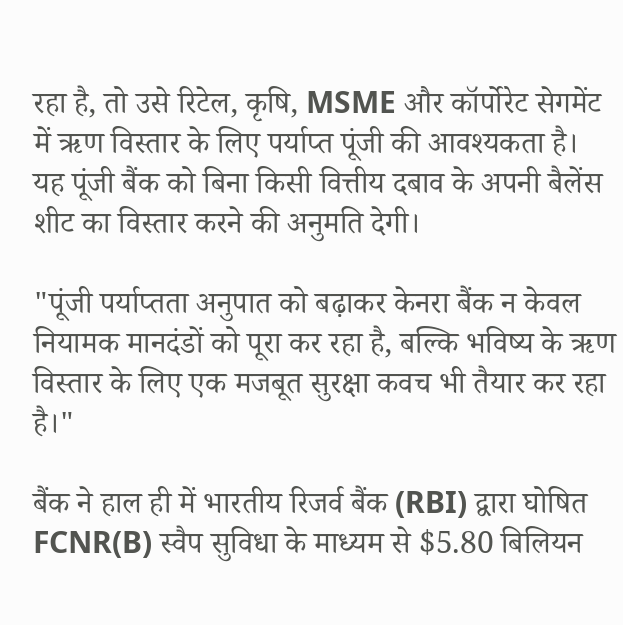रहा है, तो उसे रिटेल, कृषि, MSME और कॉर्पोरेट सेगमेंट में ऋण विस्तार के लिए पर्याप्त पूंजी की आवश्यकता है। यह पूंजी बैंक को बिना किसी वित्तीय दबाव के अपनी बैलेंस शीट का विस्तार करने की अनुमति देगी।

"पूंजी पर्याप्तता अनुपात को बढ़ाकर केनरा बैंक न केवल नियामक मानदंडों को पूरा कर रहा है, बल्कि भविष्य के ऋण विस्तार के लिए एक मजबूत सुरक्षा कवच भी तैयार कर रहा है।"

बैंक ने हाल ही में भारतीय रिजर्व बैंक (RBI) द्वारा घोषित FCNR(B) स्वैप सुविधा के माध्यम से $5.80 बिलियन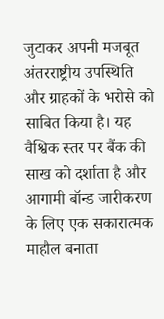जुटाकर अपनी मजबूत अंतरराष्ट्रीय उपस्थिति और ग्राहकों के भरोसे को साबित किया है। यह वैश्विक स्तर पर बैंक की साख को दर्शाता है और आगामी बॉन्ड जारीकरण के लिए एक सकारात्मक माहौल बनाता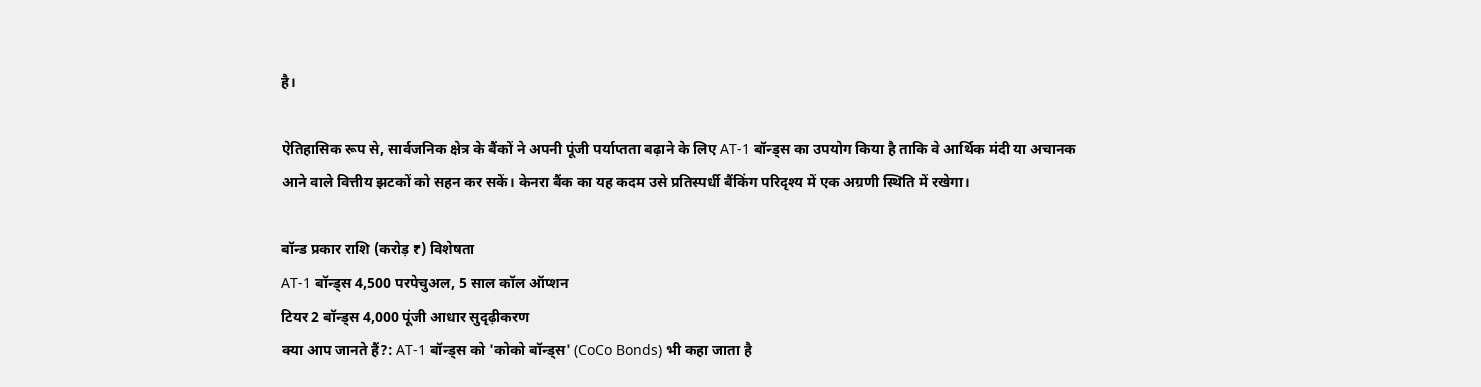है।

ऐतिहासिक रूप से, सार्वजनिक क्षेत्र के बैंकों ने अपनी पूंजी पर्याप्तता बढ़ाने के लिए AT-1 बॉन्ड्स का उपयोग किया है ताकि वे आर्थिक मंदी या अचानक आने वाले वित्तीय झटकों को सहन कर सकें। केनरा बैंक का यह कदम उसे प्रतिस्पर्धी बैंकिंग परिदृश्य में एक अग्रणी स्थिति में रखेगा।

बॉन्ड प्रकार राशि (करोड़ ₹) विशेषता
AT-1 बॉन्ड्स 4,500 परपेचुअल, 5 साल कॉल ऑप्शन
टियर 2 बॉन्ड्स 4,000 पूंजी आधार सुदृढ़ीकरण
क्या आप जानते हैं?: AT-1 बॉन्ड्स को 'कोको बॉन्ड्स' (CoCo Bonds) भी कहा जाता है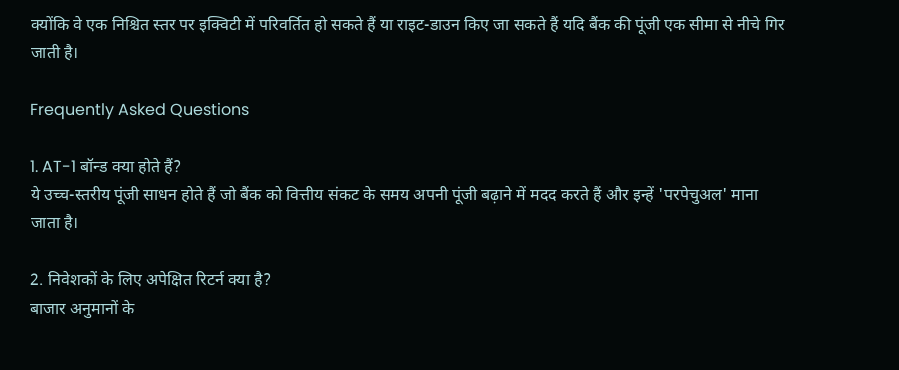क्योंकि वे एक निश्चित स्तर पर इक्विटी में परिवर्तित हो सकते हैं या राइट-डाउन किए जा सकते हैं यदि बैंक की पूंजी एक सीमा से नीचे गिर जाती है।

Frequently Asked Questions

1. AT-1 बॉन्ड क्या होते हैं?
ये उच्च-स्तरीय पूंजी साधन होते हैं जो बैंक को वित्तीय संकट के समय अपनी पूंजी बढ़ाने में मदद करते हैं और इन्हें 'परपेचुअल' माना जाता है।

2. निवेशकों के लिए अपेक्षित रिटर्न क्या है?
बाजार अनुमानों के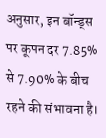अनुसार, इन बॉन्ड्स पर कूपन दर 7.85% से 7.90% के बीच रहने की संभावना है।